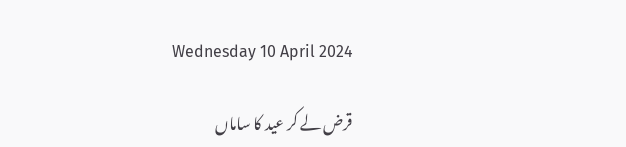Wednesday 10 April 2024

قرض لے کر عید کا ساماں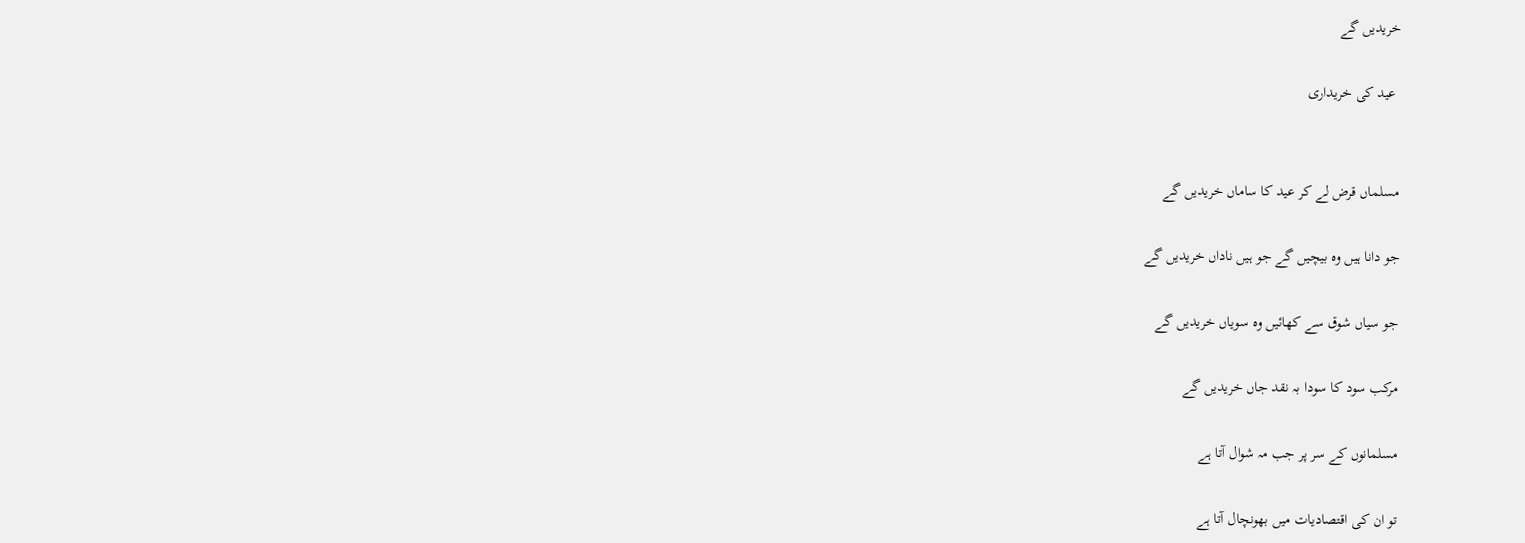خریدیں گے

 عید کی خریداری


مسلماں قرض لے کر عید کا ساماں خریدیں گے

جو دانا ہیں وہ بیچیں گے جو ہیں ناداں خریدیں گے

جو سیاں شوق سے کھائیں وہ سویاں خریدیں گے

مرکب سود کا سودا بہ نقد جاں خریدیں گے

مسلمانوں کے سر پر جب مہ شوال آتا ہے

تو ان کی اقتصادیات میں بھونچال آتا ہے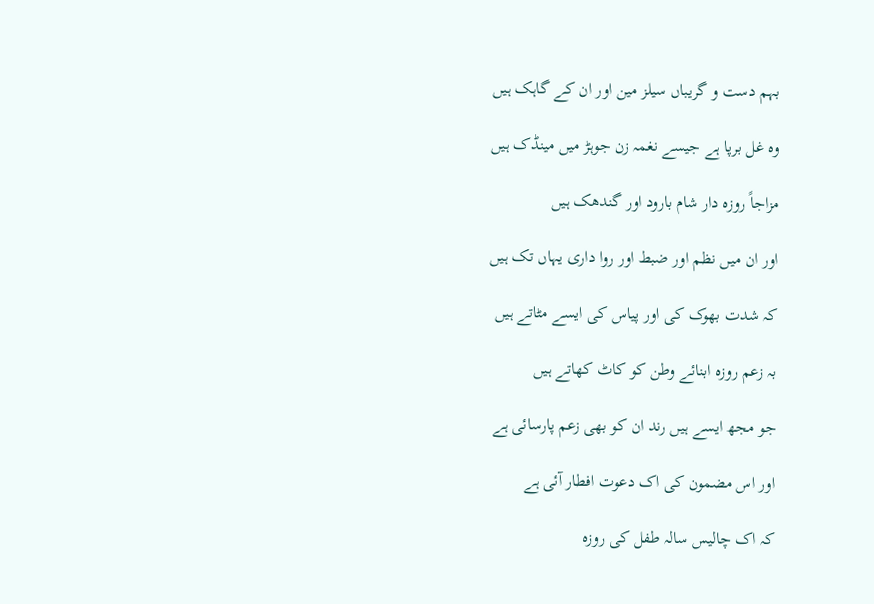بہم دست و گریباں سیلز مین اور ان کے گاہک ہیں

وہ غل برپا ہے جیسے نغمہ زن جوہڑ میں مینڈک ہیں

مزاجاً روزہ دار شام بارود اور گندھک ہیں

اور ان میں نظم اور ضبط اور روا داری یہاں تک ہیں

کہ شدت بھوک کی اور پیاس کی ایسے مٹاتے ہیں

بہ زعم روزہ ابنائے وطن کو کاٹ کھاتے ہیں

جو مجھ ایسے ہیں رند ان کو بھی زعم پارسائی ہے

اور اس مضمون کی اک دعوت افطار آئی ہے

کہ اک چالیس سالہ طفل کی روزہ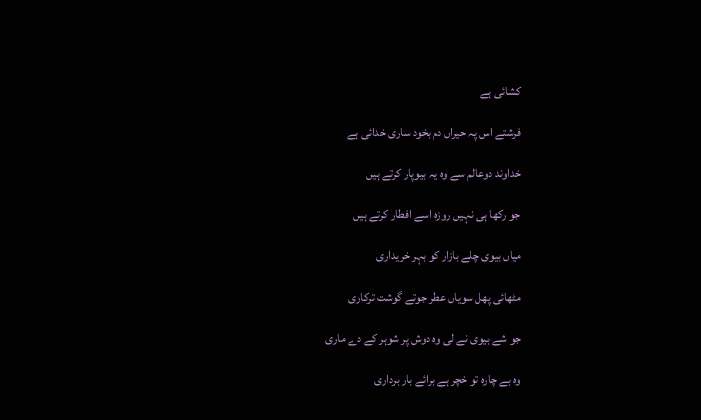کشائی ہے

فرشتے اس پہ حیراں دم بخود ساری خدائی ہے

خداوند دوعالم سے وہ یہ بیوپار کرتے ہیں

جو رکھا ہی نہیں روزہ اسے افطار کرتے ہیں

میاں بیوی چلے بازار کو بہر خریداری

مٹھائی پھل سویاں عطر جوتے گوشت ترکاری

جو شے بیوی نے لی وہ دوش پر شوہر کے دے ماری

وہ بے چارہ تو خچر ہے برائے بار برداری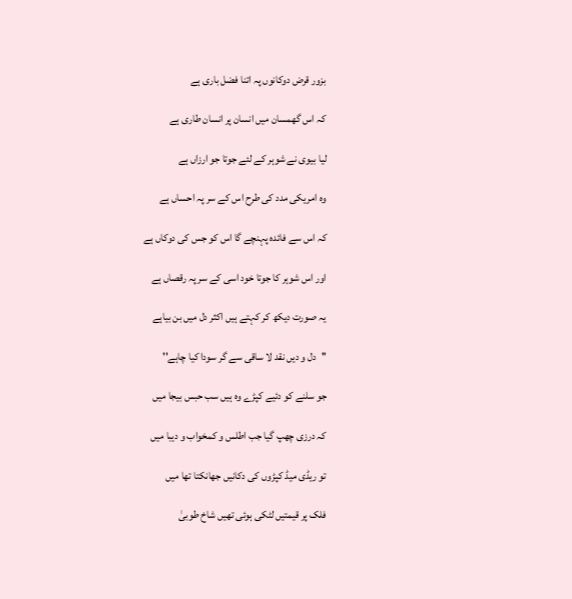بزور قرض دوکانوں پہ اتنا فضل باری ہے

کہ اس گھمسان میں انسان پر انسان طاری ہے

لیا بیوی نے شوہر کے لئے جوتا جو ارزاں ہے

وہ امریکی مدد کی طرح اس کے سر پہ احساں ہے

کہ اس سے فائدہ پہنچے گا اس کو جس کی دوکاں ہے

اور اس شوہر کا جوتا خود اسی کے سر پہ رقصاں ہے

یہ صورت دیکھ کر کہتے ہیں اکثر دل میں بن بیاہے

''دل و دیں نقد لا ساقی سے گر سودا کیا چاہے''

جو سلنے کو دئیے کپڑے وہ ہیں سب حبس بیجا میں

کہ درزی چھپ گیا جب اطلس و کمخواب و دیبا میں

تو ریڈی میڈ کپڑوں کی دکانیں جھانکتا تھا میں

فلک پر قیمتیں لٹکی ہوئی تھیں شاخ طوبیٰ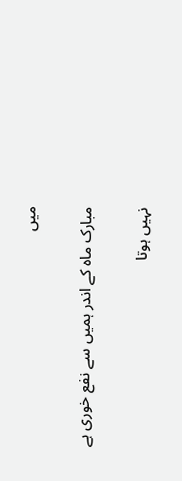میں

مبارک ماہ کے اندر ہمیں سے نفع خوری ہے

نہیں ہوتا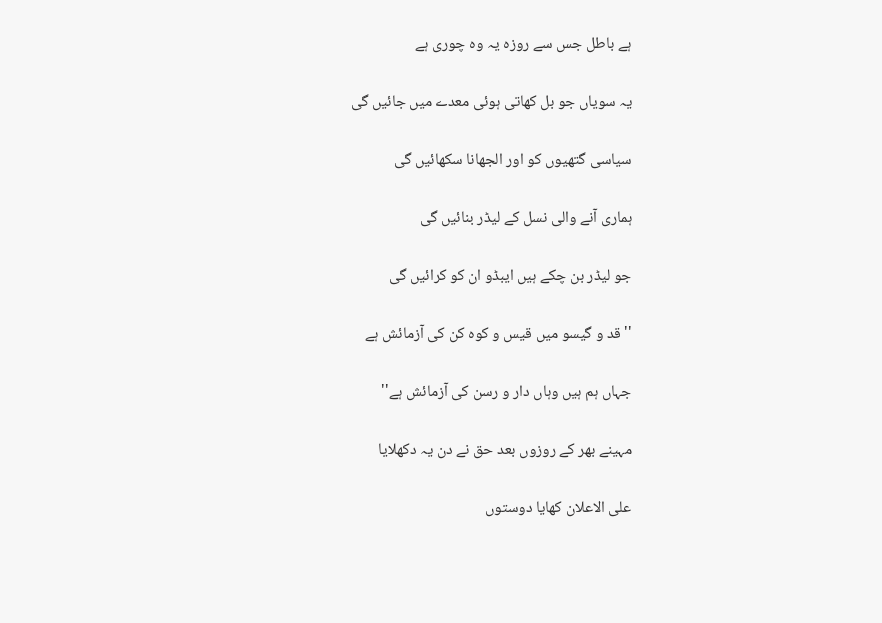ہے باطل جس سے روزہ یہ وہ چوری ہے

یہ سویاں جو بل کھاتی ہوئی معدے میں جائیں گی

سیاسی گتھیوں کو اور الجھانا سکھائیں گی

ہماری آنے والی نسل کے لیڈر بنائیں گی

جو لیڈر بن چکے ہیں ایبڈو ان کو کرائیں گی

''قد و گیسو میں قیس و کوہ کن کی آزمائش ہے

جہاں ہم ہیں وہاں دار و رسن کی آزمائش ہے''

مہینے بھر کے روزوں بعد حق نے دن یہ دکھلایا

علی الاعلان کھایا دوستوں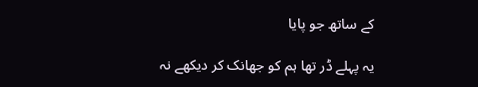کے ساتھ جو پایا

یہ پہلے ڈر تھا ہم کو جھانک کر دیکھے نہ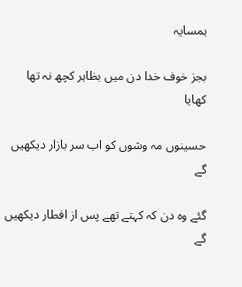ہمسایہ

بجز خوف خدا دن میں بظاہر کچھ نہ تھا کھایا

حسینوں مہ وشوں کو اب سر بازار دیکھیں گے

گئے وہ دن کہ کہتے تھے پس از افطار دیکھیں گے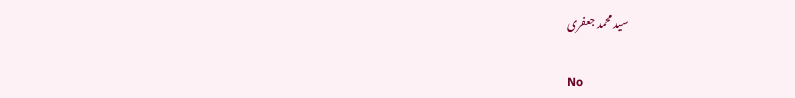سید محمد جعفری

No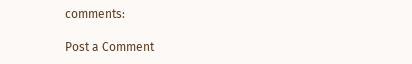comments:

Post a Comment